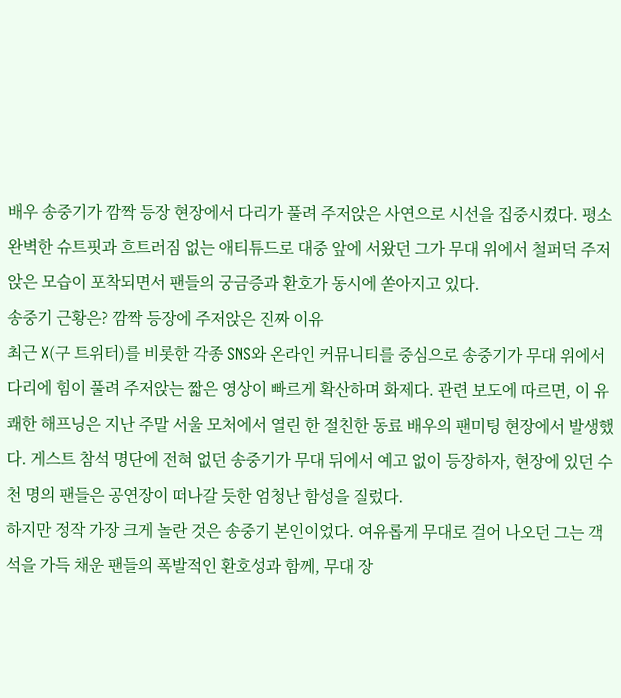배우 송중기가 깜짝 등장 현장에서 다리가 풀려 주저앉은 사연으로 시선을 집중시켰다. 평소 완벽한 슈트핏과 흐트러짐 없는 애티튜드로 대중 앞에 서왔던 그가 무대 위에서 철퍼덕 주저앉은 모습이 포착되면서 팬들의 궁금증과 환호가 동시에 쏟아지고 있다.
송중기 근황은? 깜짝 등장에 주저앉은 진짜 이유
최근 X(구 트위터)를 비롯한 각종 SNS와 온라인 커뮤니티를 중심으로 송중기가 무대 위에서 다리에 힘이 풀려 주저앉는 짧은 영상이 빠르게 확산하며 화제다. 관련 보도에 따르면, 이 유쾌한 해프닝은 지난 주말 서울 모처에서 열린 한 절친한 동료 배우의 팬미팅 현장에서 발생했다. 게스트 참석 명단에 전혀 없던 송중기가 무대 뒤에서 예고 없이 등장하자, 현장에 있던 수천 명의 팬들은 공연장이 떠나갈 듯한 엄청난 함성을 질렀다.
하지만 정작 가장 크게 놀란 것은 송중기 본인이었다. 여유롭게 무대로 걸어 나오던 그는 객석을 가득 채운 팬들의 폭발적인 환호성과 함께, 무대 장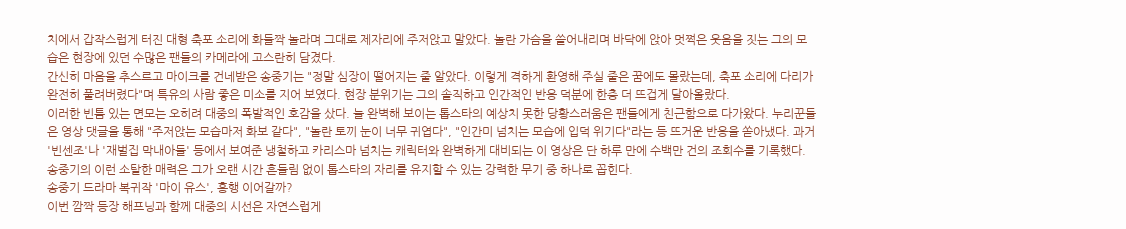치에서 갑작스럽게 터진 대형 축포 소리에 화들짝 놀라며 그대로 제자리에 주저앉고 말았다. 놀란 가슴을 쓸어내리며 바닥에 앉아 멋쩍은 웃음을 짓는 그의 모습은 현장에 있던 수많은 팬들의 카메라에 고스란히 담겼다.
간신히 마음을 추스르고 마이크를 건네받은 송중기는 "정말 심장이 떨어지는 줄 알았다. 이렇게 격하게 환영해 주실 줄은 꿈에도 몰랐는데, 축포 소리에 다리가 완전히 풀려버렸다"며 특유의 사람 좋은 미소를 지어 보였다. 현장 분위기는 그의 솔직하고 인간적인 반응 덕분에 한층 더 뜨겁게 달아올랐다.
이러한 빈틈 있는 면모는 오히려 대중의 폭발적인 호감을 샀다. 늘 완벽해 보이는 톱스타의 예상치 못한 당황스러움은 팬들에게 친근함으로 다가왔다. 누리꾼들은 영상 댓글을 통해 "주저앉는 모습마저 화보 같다", "놀란 토끼 눈이 너무 귀엽다", "인간미 넘치는 모습에 입덕 위기다"라는 등 뜨거운 반응을 쏟아냈다. 과거 '빈센조'나 '재벌집 막내아들' 등에서 보여준 냉철하고 카리스마 넘치는 캐릭터와 완벽하게 대비되는 이 영상은 단 하루 만에 수백만 건의 조회수를 기록했다. 송중기의 이런 소탈한 매력은 그가 오랜 시간 흔들림 없이 톱스타의 자리를 유지할 수 있는 강력한 무기 중 하나로 꼽힌다.
송중기 드라마 복귀작 '마이 유스', 흥행 이어갈까?
이번 깜짝 등장 해프닝과 함께 대중의 시선은 자연스럽게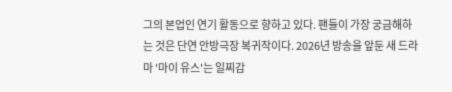그의 본업인 연기 활동으로 향하고 있다. 팬들이 가장 궁금해하는 것은 단연 안방극장 복귀작이다. 2026년 방송을 앞둔 새 드라마 '마이 유스'는 일찌감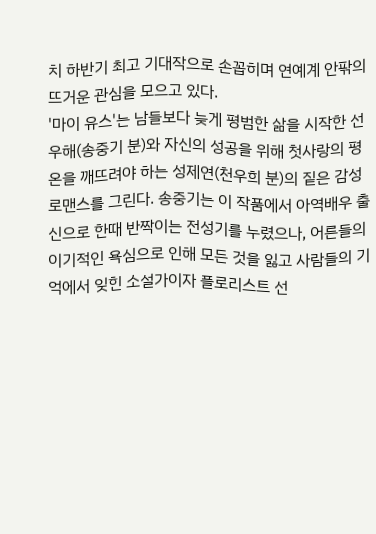치 하반기 최고 기대작으로 손꼽히며 연예계 안팎의 뜨거운 관심을 모으고 있다.
'마이 유스'는 남들보다 늦게 평범한 삶을 시작한 선우해(송중기 분)와 자신의 성공을 위해 첫사랑의 평온을 깨뜨려야 하는 성제연(천우희 분)의 짙은 감성 로맨스를 그린다. 송중기는 이 작품에서 아역배우 출신으로 한때 반짝이는 전성기를 누렸으나, 어른들의 이기적인 욕심으로 인해 모든 것을 잃고 사람들의 기억에서 잊힌 소설가이자 플로리스트 선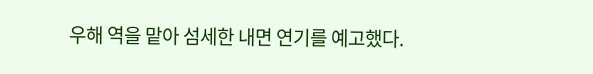우해 역을 맡아 섬세한 내면 연기를 예고했다.